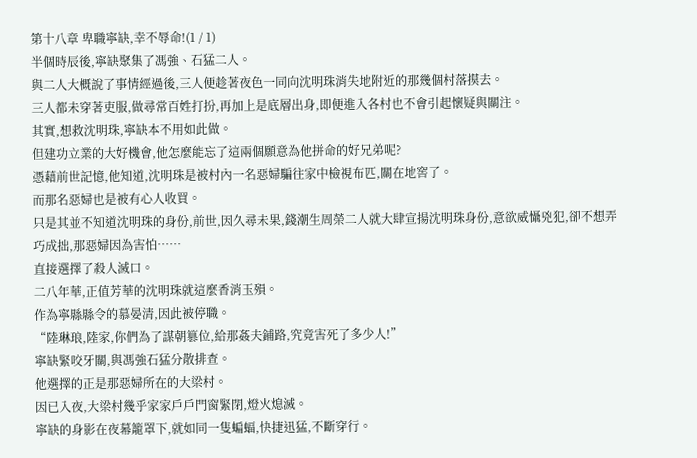第十八章 卑職寧缺,幸不辱命!(1 / 1)
半個時辰後,寧缺聚集了馮強、石猛二人。
與二人大概說了事情經過後,三人便趁著夜色一同向沈明珠消失地附近的那幾個村落摸去。
三人都未穿著吏服,做尋常百姓打扮,再加上是底層出身,即便進入各村也不會引起懷疑與關注。
其實,想救沈明珠,寧缺本不用如此做。
但建功立業的大好機會,他怎麼能忘了這兩個願意為他拼命的好兄弟呢?
憑藉前世記憶,他知道,沈明珠是被村內一名惡婦騙往家中檢視布匹,關在地窖了。
而那名惡婦也是被有心人收買。
只是其並不知道沈明珠的身份,前世,因久尋未果,錢潮生周榮二人就大肆宣揚沈明珠身份,意欲威懾兇犯,卻不想弄巧成拙,那惡婦因為害怕……
直接選擇了殺人滅口。
二八年華,正值芳華的沈明珠就這麼香消玉殞。
作為寧縣縣令的慕晏清,因此被停職。
“陸琳琅,陸家,你們為了謀朝篡位,給那姦夫鋪路,究竟害死了多少人!”
寧缺緊咬牙關,與馮強石猛分散排查。
他選擇的正是那惡婦所在的大梁村。
因已入夜,大梁村幾乎家家戶戶門窗緊閉,燈火熄滅。
寧缺的身影在夜幕籠罩下,就如同一隻蝙蝠,快捷迅猛,不斷穿行。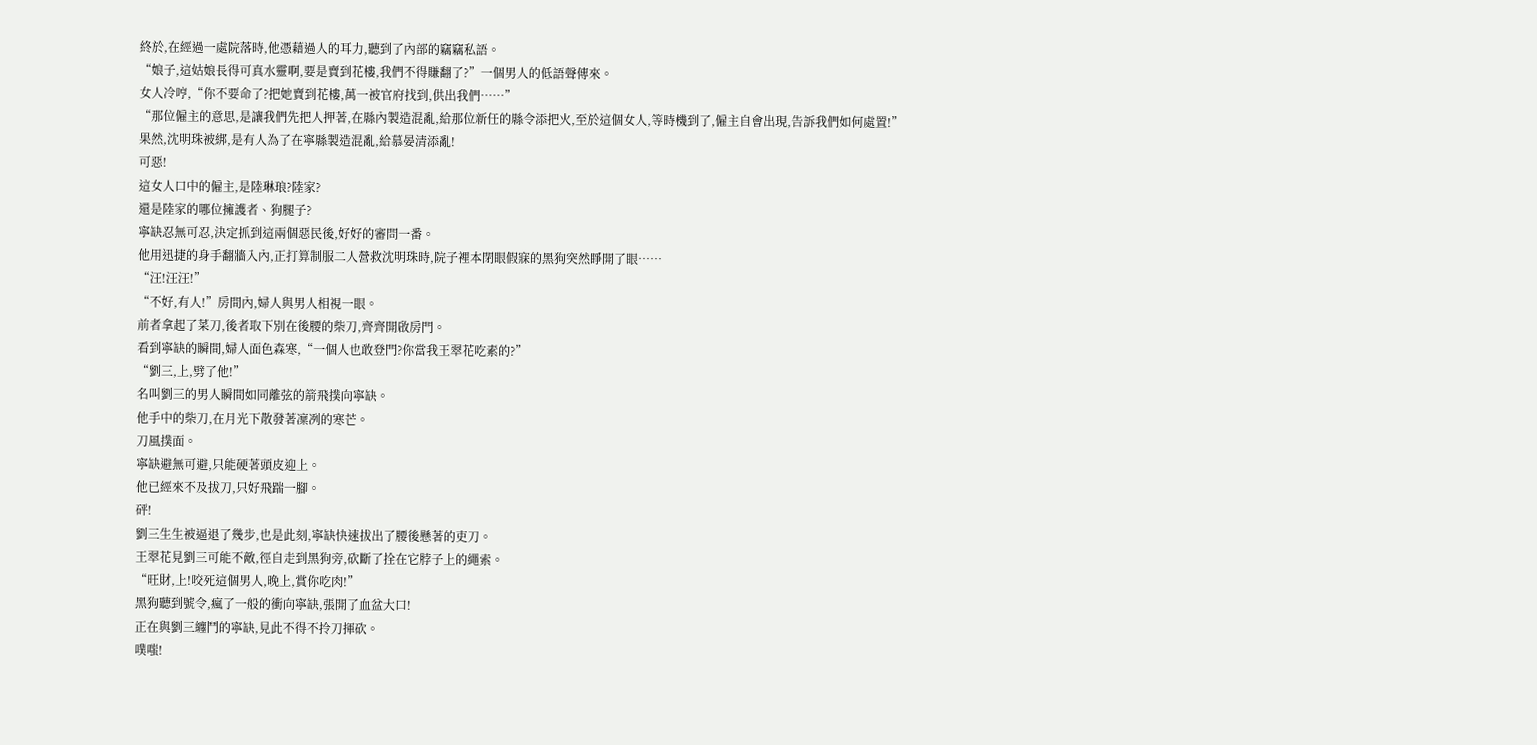終於,在經過一處院落時,他憑藉過人的耳力,聽到了內部的竊竊私語。
“娘子,這姑娘長得可真水靈啊,要是賣到花樓,我們不得賺翻了?”一個男人的低語聲傳來。
女人冷哼,“你不要命了?把她賣到花樓,萬一被官府找到,供出我們……”
“那位僱主的意思,是讓我們先把人押著,在縣內製造混亂,給那位新任的縣令添把火,至於這個女人,等時機到了,僱主自會出現,告訴我們如何處置!”
果然,沈明珠被綁,是有人為了在寧縣製造混亂,給慕晏清添亂!
可惡!
這女人口中的僱主,是陸琳琅?陸家?
還是陸家的哪位擁護者、狗腿子?
寧缺忍無可忍,決定抓到這兩個惡民後,好好的審問一番。
他用迅捷的身手翻牆入內,正打算制服二人營救沈明珠時,院子裡本閉眼假寐的黑狗突然睜開了眼……
“汪!汪汪!”
“不好,有人!”房間內,婦人與男人相視一眼。
前者拿起了菜刀,後者取下別在後腰的柴刀,齊齊開啟房門。
看到寧缺的瞬間,婦人面色森寒,“一個人也敢登門?你當我王翠花吃素的?”
“劉三,上,劈了他!”
名叫劉三的男人瞬間如同離弦的箭飛撲向寧缺。
他手中的柴刀,在月光下散發著凜冽的寒芒。
刀風撲面。
寧缺避無可避,只能硬著頭皮迎上。
他已經來不及拔刀,只好飛踹一腳。
砰!
劉三生生被逼退了幾步,也是此刻,寧缺快速拔出了腰後懸著的吏刀。
王翠花見劉三可能不敵,徑自走到黑狗旁,砍斷了拴在它脖子上的繩索。
“旺財,上!咬死這個男人,晚上,賞你吃肉!”
黑狗聽到號令,瘋了一般的衝向寧缺,張開了血盆大口!
正在與劉三纏鬥的寧缺,見此不得不拎刀揮砍。
噗嗤!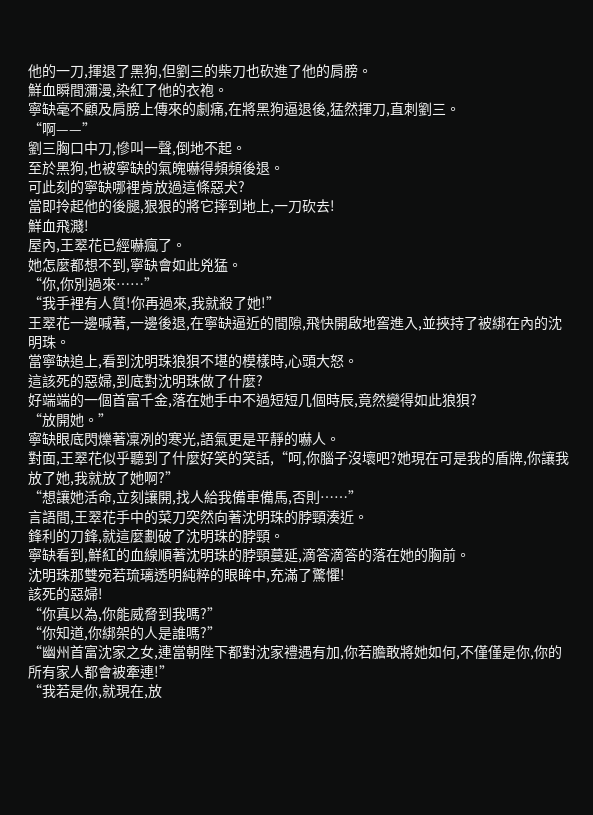他的一刀,揮退了黑狗,但劉三的柴刀也砍進了他的肩膀。
鮮血瞬間瀰漫,染紅了他的衣袍。
寧缺毫不顧及肩膀上傳來的劇痛,在將黑狗逼退後,猛然揮刀,直刺劉三。
“啊——”
劉三胸口中刀,慘叫一聲,倒地不起。
至於黑狗,也被寧缺的氣魄嚇得頻頻後退。
可此刻的寧缺哪裡肯放過這條惡犬?
當即拎起他的後腿,狠狠的將它摔到地上,一刀砍去!
鮮血飛濺!
屋內,王翠花已經嚇瘋了。
她怎麼都想不到,寧缺會如此兇猛。
“你,你別過來……”
“我手裡有人質!你再過來,我就殺了她!”
王翠花一邊喊著,一邊後退,在寧缺逼近的間隙,飛快開啟地窖進入,並挾持了被綁在內的沈明珠。
當寧缺追上,看到沈明珠狼狽不堪的模樣時,心頭大怒。
這該死的惡婦,到底對沈明珠做了什麼?
好端端的一個首富千金,落在她手中不過短短几個時辰,竟然變得如此狼狽?
“放開她。”
寧缺眼底閃爍著凜冽的寒光,語氣更是平靜的嚇人。
對面,王翠花似乎聽到了什麼好笑的笑話,“呵,你腦子沒壞吧?她現在可是我的盾牌,你讓我放了她,我就放了她啊?”
“想讓她活命,立刻讓開,找人給我備車備馬,否則……”
言語間,王翠花手中的菜刀突然向著沈明珠的脖頸湊近。
鋒利的刀鋒,就這麼劃破了沈明珠的脖頸。
寧缺看到,鮮紅的血線順著沈明珠的脖頸蔓延,滴答滴答的落在她的胸前。
沈明珠那雙宛若琉璃透明純粹的眼眸中,充滿了驚懼!
該死的惡婦!
“你真以為,你能威脅到我嗎?”
“你知道,你綁架的人是誰嗎?”
“幽州首富沈家之女,連當朝陛下都對沈家禮遇有加,你若膽敢將她如何,不僅僅是你,你的所有家人都會被牽連!”
“我若是你,就現在,放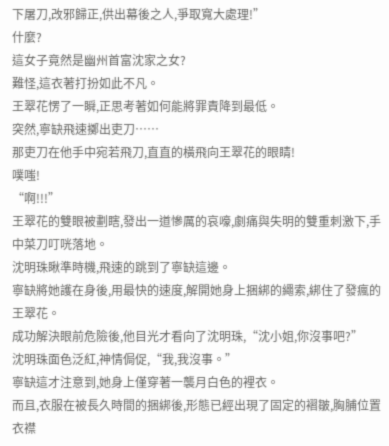下屠刀,改邪歸正,供出幕後之人,爭取寬大處理!”
什麼?
這女子竟然是幽州首富沈家之女?
難怪,這衣著打扮如此不凡。
王翠花愣了一瞬,正思考著如何能將罪責降到最低。
突然,寧缺飛速擲出吏刀……
那吏刀在他手中宛若飛刀,直直的橫飛向王翠花的眼睛!
噗嗤!
“啊!!!”
王翠花的雙眼被劃瞎,發出一道慘厲的哀嚎,劇痛與失明的雙重刺激下,手中菜刀叮咣落地。
沈明珠瞅準時機,飛速的跳到了寧缺這邊。
寧缺將她護在身後,用最快的速度,解開她身上捆綁的繩索,綁住了發瘋的王翠花。
成功解決眼前危險後,他目光才看向了沈明珠,“沈小姐,你沒事吧?”
沈明珠面色泛紅,神情侷促,“我,我沒事。”
寧缺這才注意到,她身上僅穿著一襲月白色的裡衣。
而且,衣服在被長久時間的捆綁後,形態已經出現了固定的褶皺,胸脯位置衣襟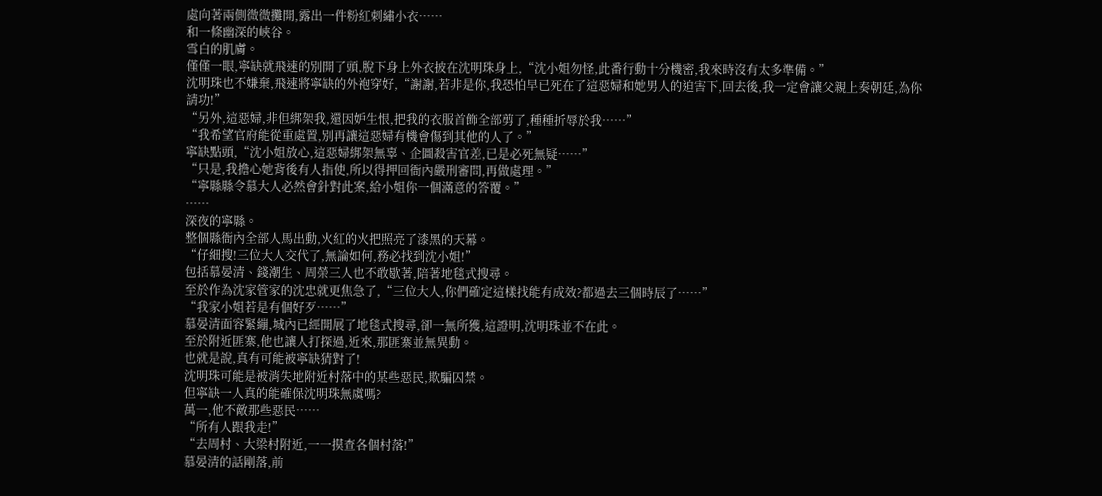處向著兩側微微攤開,露出一件粉紅刺繡小衣……
和一條幽深的峽谷。
雪白的肌膚。
僅僅一眼,寧缺就飛速的別開了頭,脫下身上外衣披在沈明珠身上,“沈小姐勿怪,此番行動十分機密,我來時沒有太多準備。”
沈明珠也不嫌棄,飛速將寧缺的外袍穿好,“謝謝,若非是你,我恐怕早已死在了這惡婦和她男人的迫害下,回去後,我一定會讓父親上奏朝廷,為你請功!”
“另外,這惡婦,非但綁架我,還因妒生恨,把我的衣服首飾全部剪了,種種折辱於我……”
“我希望官府能從重處置,別再讓這惡婦有機會傷到其他的人了。”
寧缺點頭,“沈小姐放心,這惡婦綁架無辜、企圖殺害官差,已是必死無疑……”
“只是,我擔心她背後有人指使,所以得押回衙內嚴刑審問,再做處理。”
“寧縣縣令慕大人必然會針對此案,給小姐你一個滿意的答覆。”
……
深夜的寧縣。
整個縣衙內全部人馬出動,火紅的火把照亮了漆黑的天幕。
“仔細搜!三位大人交代了,無論如何,務必找到沈小姐!”
包括慕晏清、錢潮生、周榮三人也不敢歇著,陪著地毯式搜尋。
至於作為沈家管家的沈忠就更焦急了,“三位大人,你們確定這樣找能有成效?都過去三個時辰了……”
“我家小姐若是有個好歹……”
慕晏清面容緊繃,城內已經開展了地毯式搜尋,卻一無所獲,這證明,沈明珠並不在此。
至於附近匪寨,他也讓人打探過,近來,那匪寨並無異動。
也就是說,真有可能被寧缺猜對了!
沈明珠可能是被消失地附近村落中的某些惡民,欺騙囚禁。
但寧缺一人真的能確保沈明珠無虞嗎?
萬一,他不敵那些惡民……
“所有人跟我走!”
“去周村、大梁村附近,一一摸查各個村落!”
慕晏清的話剛落,前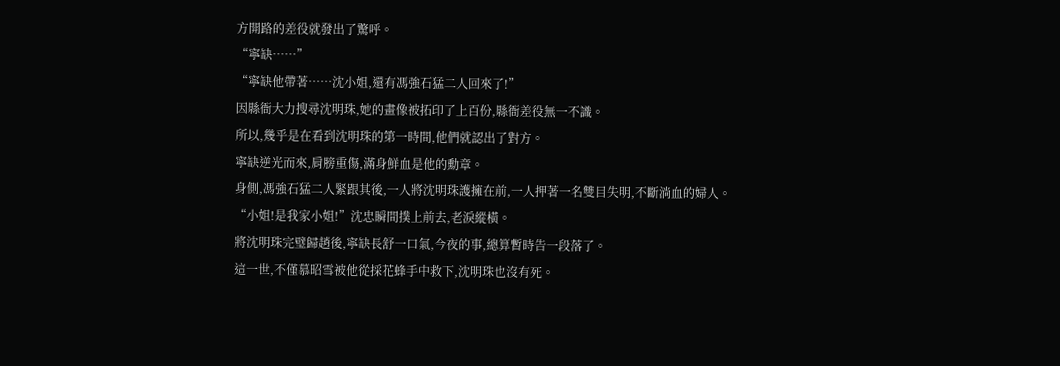方開路的差役就發出了驚呼。
“寧缺……”
“寧缺他帶著……沈小姐,還有馮強石猛二人回來了!”
因縣衙大力搜尋沈明珠,她的畫像被拓印了上百份,縣衙差役無一不識。
所以,幾乎是在看到沈明珠的第一時間,他們就認出了對方。
寧缺逆光而來,肩膀重傷,滿身鮮血是他的勳章。
身側,馮強石猛二人緊跟其後,一人將沈明珠護擁在前,一人押著一名雙目失明,不斷淌血的婦人。
“小姐!是我家小姐!”沈忠瞬間撲上前去,老淚縱橫。
將沈明珠完璧歸趙後,寧缺長舒一口氣,今夜的事,總算暫時告一段落了。
這一世,不僅慕昭雪被他從採花蜂手中救下,沈明珠也沒有死。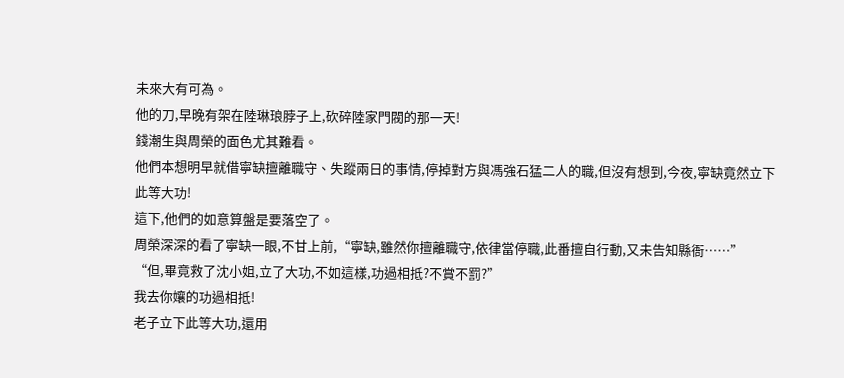未來大有可為。
他的刀,早晚有架在陸琳琅脖子上,砍碎陸家門閥的那一天!
錢潮生與周榮的面色尤其難看。
他們本想明早就借寧缺擅離職守、失蹤兩日的事情,停掉對方與馮強石猛二人的職,但沒有想到,今夜,寧缺竟然立下此等大功!
這下,他們的如意算盤是要落空了。
周榮深深的看了寧缺一眼,不甘上前,“寧缺,雖然你擅離職守,依律當停職,此番擅自行動,又未告知縣衙……”
“但,畢竟救了沈小姐,立了大功,不如這樣,功過相抵?不賞不罰?”
我去你孃的功過相抵!
老子立下此等大功,還用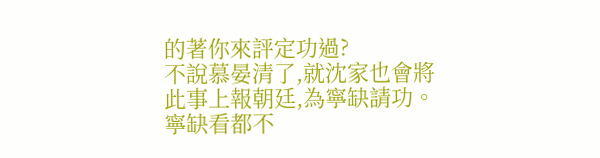的著你來評定功過?
不說慕晏清了,就沈家也會將此事上報朝廷,為寧缺請功。
寧缺看都不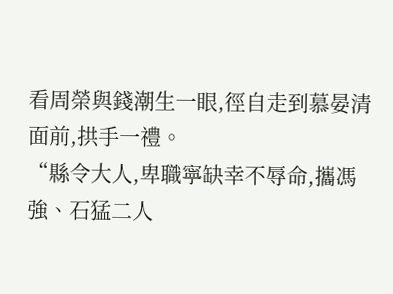看周榮與錢潮生一眼,徑自走到慕晏清面前,拱手一禮。
“縣令大人,卑職寧缺幸不辱命,攜馮強、石猛二人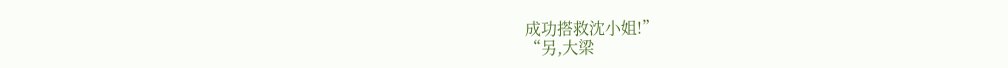成功搭救沈小姐!”
“另,大梁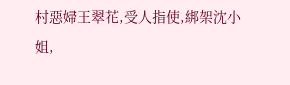村惡婦王翠花,受人指使,綁架沈小姐,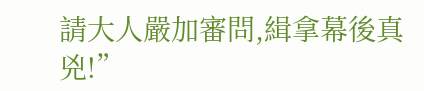請大人嚴加審問,緝拿幕後真兇!”